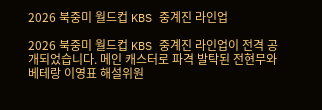2026 북중미 월드컵 KBS 중계진 라인업

2026 북중미 월드컵 KBS 중계진 라인업이 전격 공개되었습니다. 메인 캐스터로 파격 발탁된 전현무와 베테랑 이영표 해설위원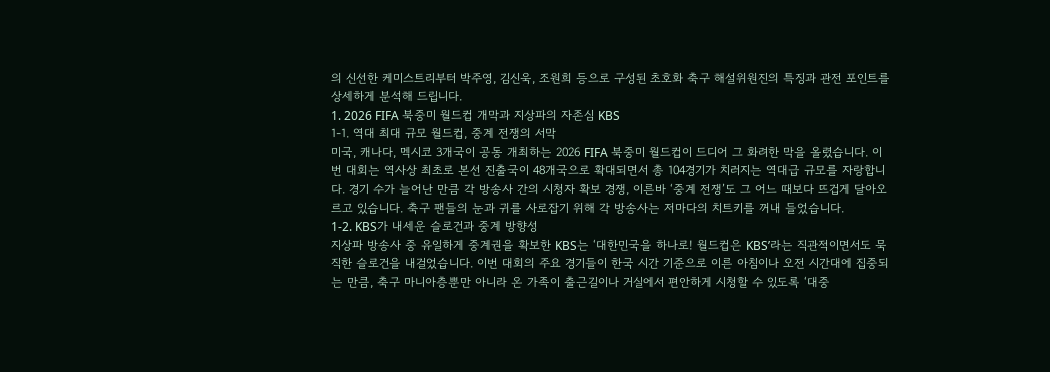의 신선한 케미스트리부터 박주영, 김신욱, 조원희 등으로 구성된 초호화 축구 해설위원진의 특징과 관전 포인트를 상세하게 분석해 드립니다.
1. 2026 FIFA 북중미 월드컵 개막과 지상파의 자존심 KBS
1-1. 역대 최대 규모 월드컵, 중계 전쟁의 서막
미국, 캐나다, 멕시코 3개국이 공동 개최하는 2026 FIFA 북중미 월드컵이 드디어 그 화려한 막을 올렸습니다. 이번 대회는 역사상 최초로 본선 진출국이 48개국으로 확대되면서 총 104경기가 치러지는 역대급 규모를 자랑합니다. 경기 수가 늘어난 만큼 각 방송사 간의 시청자 확보 경쟁, 이른바 ‘중계 전쟁’도 그 어느 때보다 뜨겁게 달아오르고 있습니다. 축구 팬들의 눈과 귀를 사로잡기 위해 각 방송사는 저마다의 치트키를 꺼내 들었습니다.
1-2. KBS가 내세운 슬로건과 중계 방향성
지상파 방송사 중 유일하게 중계권을 확보한 KBS는 ‘대한민국을 하나로! 월드컵은 KBS’라는 직관적이면서도 묵직한 슬로건을 내걸었습니다. 이번 대회의 주요 경기들이 한국 시간 기준으로 이른 아침이나 오전 시간대에 집중되는 만큼, 축구 마니아층뿐만 아니라 온 가족이 출근길이나 거실에서 편안하게 시청할 수 있도록 ‘대중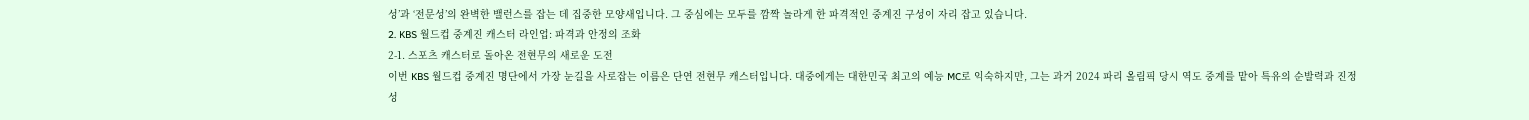성’과 ‘전문성’의 완벽한 밸런스를 잡는 데 집중한 모양새입니다. 그 중심에는 모두를 깜짝 놀라게 한 파격적인 중계진 구성이 자리 잡고 있습니다.
2. KBS 월드컵 중계진 캐스터 라인업: 파격과 안정의 조화
2-1. 스포츠 캐스터로 돌아온 전현무의 새로운 도전
이번 KBS 월드컵 중계진 명단에서 가장 눈길을 사로잡는 이름은 단연 전현무 캐스터입니다. 대중에게는 대한민국 최고의 예능 MC로 익숙하지만, 그는 과거 2024 파리 올림픽 당시 역도 중계를 맡아 특유의 순발력과 진정성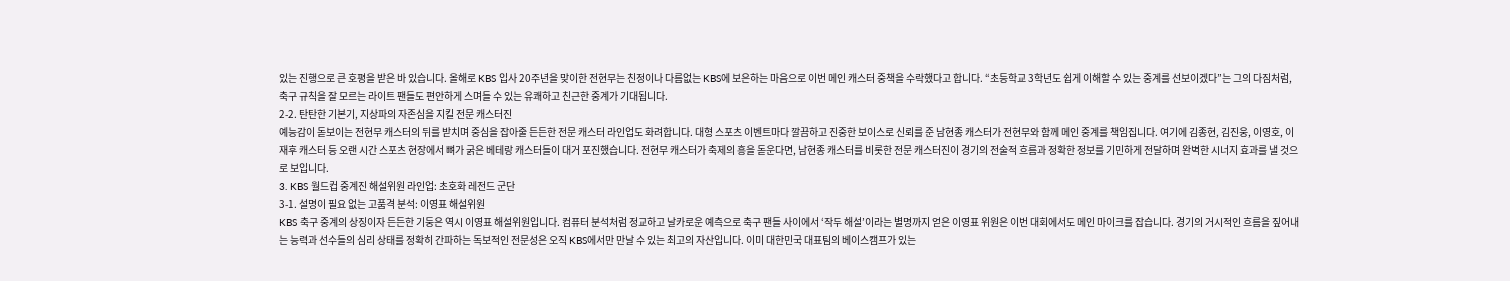있는 진행으로 큰 호평을 받은 바 있습니다. 올해로 KBS 입사 20주년을 맞이한 전현무는 친정이나 다름없는 KBS에 보은하는 마음으로 이번 메인 캐스터 중책을 수락했다고 합니다. “초등학교 3학년도 쉽게 이해할 수 있는 중계를 선보이겠다”는 그의 다짐처럼, 축구 규칙을 잘 모르는 라이트 팬들도 편안하게 스며들 수 있는 유쾌하고 친근한 중계가 기대됩니다.
2-2. 탄탄한 기본기, 지상파의 자존심을 지킬 전문 캐스터진
예능감이 돋보이는 전현무 캐스터의 뒤를 받치며 중심을 잡아줄 든든한 전문 캐스터 라인업도 화려합니다. 대형 스포츠 이벤트마다 깔끔하고 진중한 보이스로 신뢰를 준 남현종 캐스터가 전현무와 함께 메인 중계를 책임집니다. 여기에 김종현, 김진웅, 이영호, 이재후 캐스터 등 오랜 시간 스포츠 현장에서 뼈가 굵은 베테랑 캐스터들이 대거 포진했습니다. 전현무 캐스터가 축제의 흥을 돋운다면, 남현종 캐스터를 비롯한 전문 캐스터진이 경기의 전술적 흐름과 정확한 정보를 기민하게 전달하며 완벽한 시너지 효과를 낼 것으로 보입니다.
3. KBS 월드컵 중계진 해설위원 라인업: 초호화 레전드 군단
3-1. 설명이 필요 없는 고품격 분석: 이영표 해설위원
KBS 축구 중계의 상징이자 든든한 기둥은 역시 이영표 해설위원입니다. 컴퓨터 분석처럼 정교하고 날카로운 예측으로 축구 팬들 사이에서 ‘작두 해설’이라는 별명까지 얻은 이영표 위원은 이번 대회에서도 메인 마이크를 잡습니다. 경기의 거시적인 흐름을 짚어내는 능력과 선수들의 심리 상태를 정확히 간파하는 독보적인 전문성은 오직 KBS에서만 만날 수 있는 최고의 자산입니다. 이미 대한민국 대표팀의 베이스캠프가 있는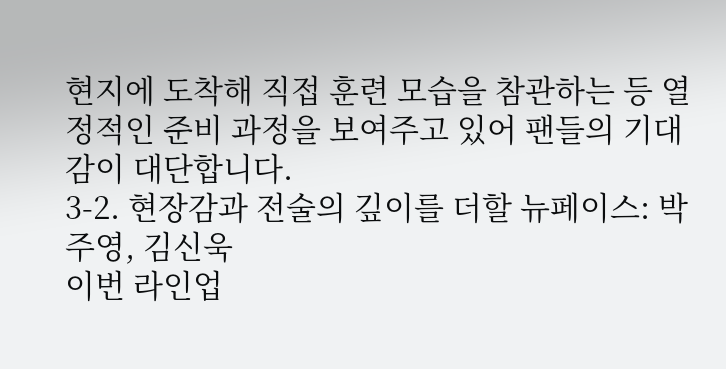현지에 도착해 직접 훈련 모습을 참관하는 등 열정적인 준비 과정을 보여주고 있어 팬들의 기대감이 대단합니다.
3-2. 현장감과 전술의 깊이를 더할 뉴페이스: 박주영, 김신욱
이번 라인업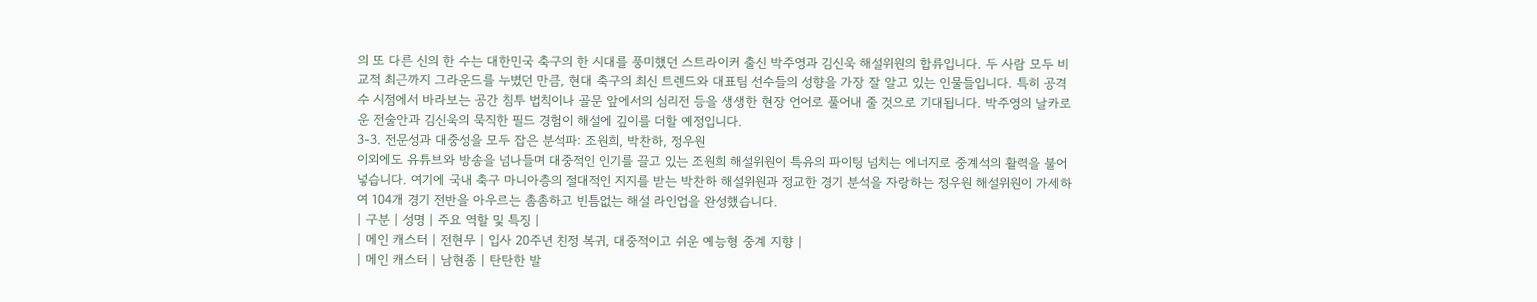의 또 다른 신의 한 수는 대한민국 축구의 한 시대를 풍미했던 스트라이커 출신 박주영과 김신욱 해설위원의 합류입니다. 두 사람 모두 비교적 최근까지 그라운드를 누볐던 만큼, 현대 축구의 최신 트렌드와 대표팀 선수들의 성향을 가장 잘 알고 있는 인물들입니다. 특히 공격수 시점에서 바라보는 공간 침투 법칙이나 골문 앞에서의 심리전 등을 생생한 현장 언어로 풀어내 줄 것으로 기대됩니다. 박주영의 날카로운 전술안과 김신욱의 묵직한 필드 경험이 해설에 깊이를 더할 예정입니다.
3-3. 전문성과 대중성을 모두 잡은 분석파: 조원희, 박찬하, 정우원
이외에도 유튜브와 방송을 넘나들며 대중적인 인기를 끌고 있는 조원희 해설위원이 특유의 파이팅 넘치는 에너지로 중계석의 활력을 불어넣습니다. 여기에 국내 축구 마니아층의 절대적인 지지를 받는 박찬하 해설위원과 정교한 경기 분석을 자랑하는 정우원 해설위원이 가세하여 104개 경기 전반을 아우르는 촘촘하고 빈틈없는 해설 라인업을 완성했습니다.
| 구분 | 성명 | 주요 역할 및 특징 |
| 메인 캐스터 | 전현무 | 입사 20주년 친정 복귀, 대중적이고 쉬운 예능형 중계 지향 |
| 메인 캐스터 | 남현종 | 탄탄한 발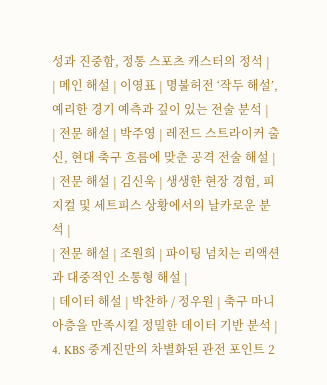성과 진중함, 정통 스포츠 캐스터의 정석 |
| 메인 해설 | 이영표 | 명불허전 ‘작두 해설’, 예리한 경기 예측과 깊이 있는 전술 분석 |
| 전문 해설 | 박주영 | 레전드 스트라이커 출신, 현대 축구 흐름에 맞춘 공격 전술 해설 |
| 전문 해설 | 김신욱 | 생생한 현장 경험, 피지컬 및 세트피스 상황에서의 날카로운 분석 |
| 전문 해설 | 조원희 | 파이팅 넘치는 리액션과 대중적인 소통형 해설 |
| 데이터 해설 | 박찬하 / 정우원 | 축구 마니아층을 만족시킬 정밀한 데이터 기반 분석 |
4. KBS 중계진만의 차별화된 관전 포인트 2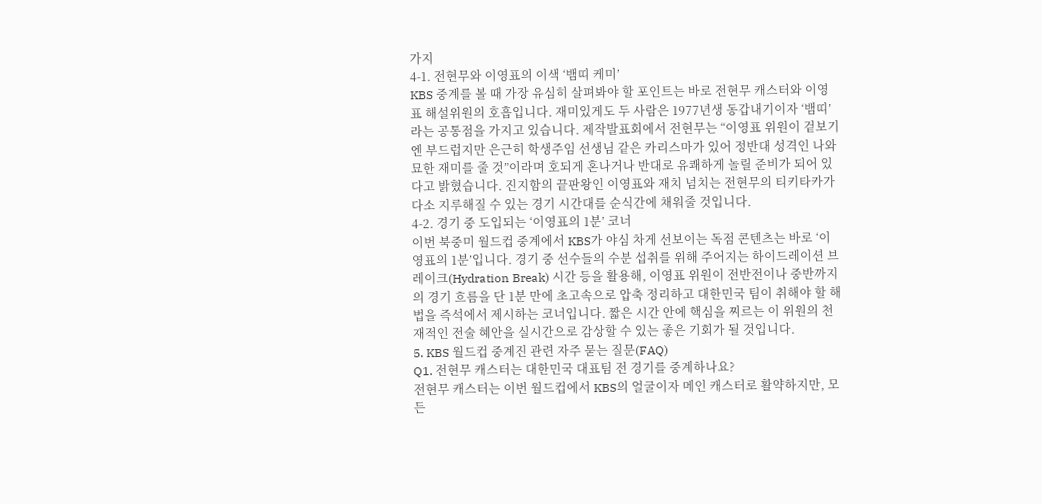가지
4-1. 전현무와 이영표의 이색 ‘뱀띠 케미’
KBS 중계를 볼 때 가장 유심히 살펴봐야 할 포인트는 바로 전현무 캐스터와 이영표 해설위원의 호흡입니다. 재미있게도 두 사람은 1977년생 동갑내기이자 ‘뱀띠’라는 공통점을 가지고 있습니다. 제작발표회에서 전현무는 “이영표 위원이 겉보기엔 부드럽지만 은근히 학생주임 선생님 같은 카리스마가 있어 정반대 성격인 나와 묘한 재미를 줄 것”이라며 호되게 혼나거나 반대로 유쾌하게 놀릴 준비가 되어 있다고 밝혔습니다. 진지함의 끝판왕인 이영표와 재치 넘치는 전현무의 티키타카가 다소 지루해질 수 있는 경기 시간대를 순식간에 채워줄 것입니다.
4-2. 경기 중 도입되는 ‘이영표의 1분’ 코너
이번 북중미 월드컵 중계에서 KBS가 야심 차게 선보이는 독점 콘텐츠는 바로 ‘이영표의 1분’입니다. 경기 중 선수들의 수분 섭취를 위해 주어지는 하이드레이션 브레이크(Hydration Break) 시간 등을 활용해, 이영표 위원이 전반전이나 중반까지의 경기 흐름을 단 1분 만에 초고속으로 압축 정리하고 대한민국 팀이 취해야 할 해법을 즉석에서 제시하는 코너입니다. 짧은 시간 안에 핵심을 찌르는 이 위원의 천재적인 전술 혜안을 실시간으로 감상할 수 있는 좋은 기회가 될 것입니다.
5. KBS 월드컵 중계진 관련 자주 묻는 질문(FAQ)
Q1. 전현무 캐스터는 대한민국 대표팀 전 경기를 중계하나요?
전현무 캐스터는 이번 월드컵에서 KBS의 얼굴이자 메인 캐스터로 활약하지만, 모든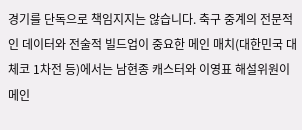경기를 단독으로 책임지지는 않습니다. 축구 중계의 전문적인 데이터와 전술적 빌드업이 중요한 메인 매치(대한민국 대 체코 1차전 등)에서는 남현종 캐스터와 이영표 해설위원이 메인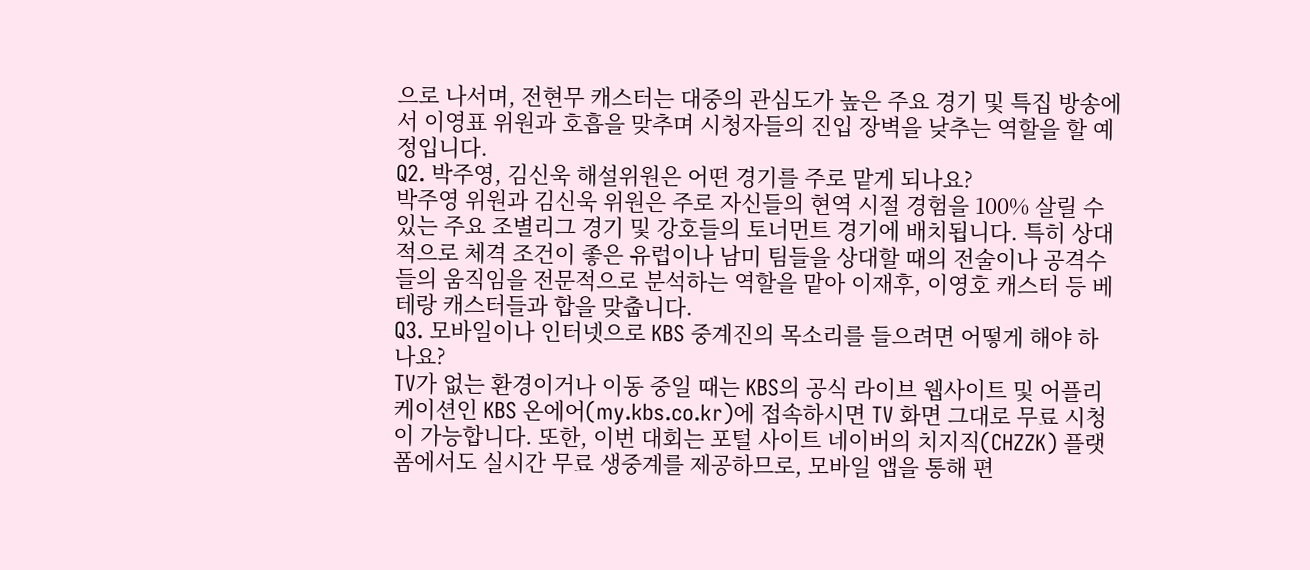으로 나서며, 전현무 캐스터는 대중의 관심도가 높은 주요 경기 및 특집 방송에서 이영표 위원과 호흡을 맞추며 시청자들의 진입 장벽을 낮추는 역할을 할 예정입니다.
Q2. 박주영, 김신욱 해설위원은 어떤 경기를 주로 맡게 되나요?
박주영 위원과 김신욱 위원은 주로 자신들의 현역 시절 경험을 100% 살릴 수 있는 주요 조별리그 경기 및 강호들의 토너먼트 경기에 배치됩니다. 특히 상대적으로 체격 조건이 좋은 유럽이나 남미 팀들을 상대할 때의 전술이나 공격수들의 움직임을 전문적으로 분석하는 역할을 맡아 이재후, 이영호 캐스터 등 베테랑 캐스터들과 합을 맞춥니다.
Q3. 모바일이나 인터넷으로 KBS 중계진의 목소리를 들으려면 어떻게 해야 하나요?
TV가 없는 환경이거나 이동 중일 때는 KBS의 공식 라이브 웹사이트 및 어플리케이션인 KBS 온에어(my.kbs.co.kr)에 접속하시면 TV 화면 그대로 무료 시청이 가능합니다. 또한, 이번 대회는 포털 사이트 네이버의 치지직(CHZZK) 플랫폼에서도 실시간 무료 생중계를 제공하므로, 모바일 앱을 통해 편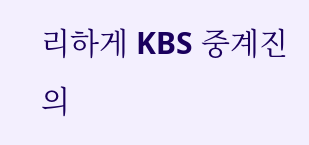리하게 KBS 중계진의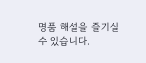명품 해설을 즐기실 수 있습니다.